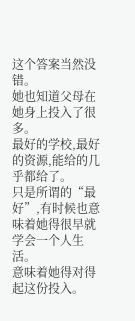这个答案当然没错。
她也知道父母在她身上投入了很多。
最好的学校,最好的资源,能给的几乎都给了。
只是所谓的“最好”,有时候也意味着她得很早就学会一个人生活。
意味着她得对得起这份投入。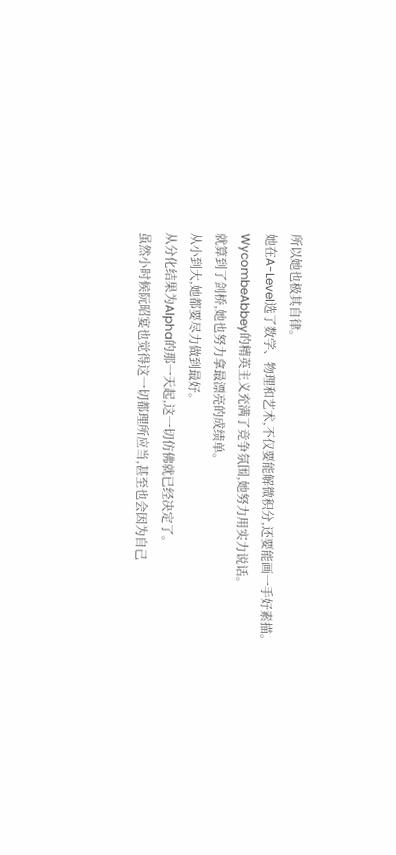所以她也极其自律。
她在A-Level选了数学、物理和艺术,不仅要能解微积分,还要能画一手好素描。
WycombeAbbey的精英主义充满了竞争氛围,她努力用实力说话。
就算到了剑桥,她也努力拿最漂亮的成绩单。
从小到大,她都要尽力做到最好。
从分化结果为Alpha的那一天起,这一切仿佛就已经决定了。
虽然小时候阮昭宴也觉得这一切都理所应当,甚至也会因为自己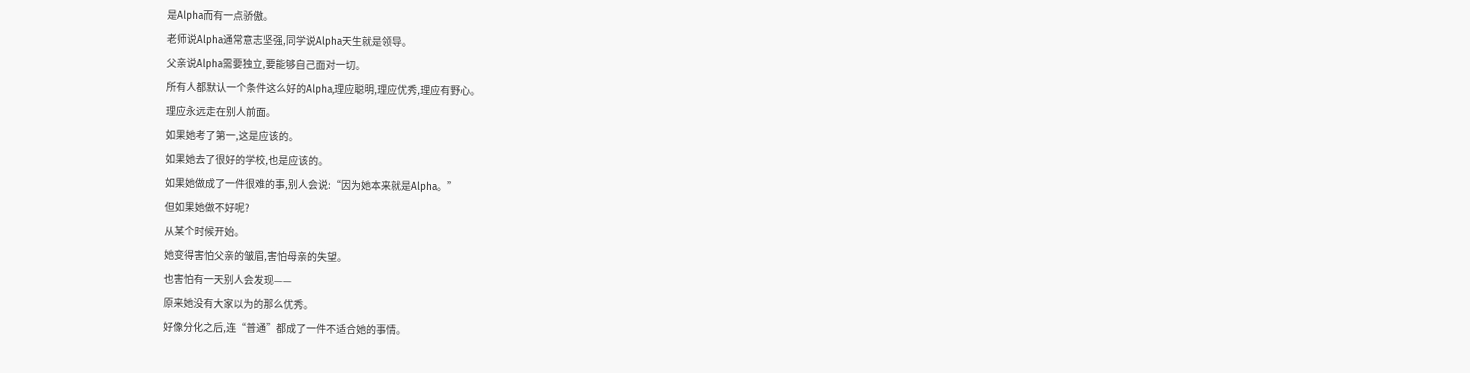是Alpha而有一点骄傲。
老师说Alpha通常意志坚强,同学说Alpha天生就是领导。
父亲说Alpha需要独立,要能够自己面对一切。
所有人都默认一个条件这么好的Alpha,理应聪明,理应优秀,理应有野心。
理应永远走在别人前面。
如果她考了第一,这是应该的。
如果她去了很好的学校,也是应该的。
如果她做成了一件很难的事,别人会说:“因为她本来就是Alpha。”
但如果她做不好呢?
从某个时候开始。
她变得害怕父亲的皱眉,害怕母亲的失望。
也害怕有一天别人会发现——
原来她没有大家以为的那么优秀。
好像分化之后,连“普通”都成了一件不适合她的事情。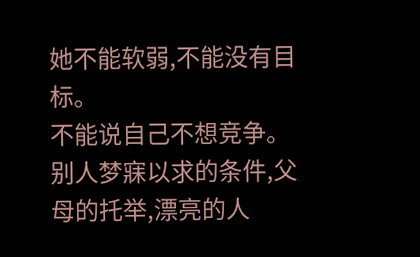她不能软弱,不能没有目标。
不能说自己不想竞争。
别人梦寐以求的条件,父母的托举,漂亮的人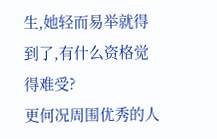生,她轻而易举就得到了,有什么资格觉得难受?
更何况周围优秀的人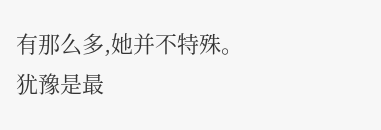有那么多,她并不特殊。
犹豫是最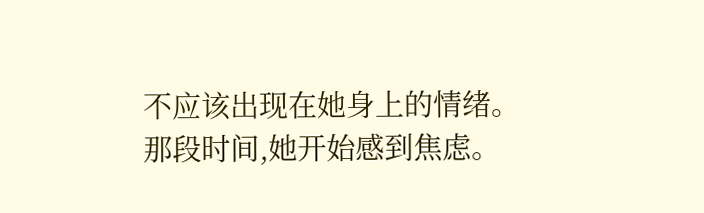不应该出现在她身上的情绪。
那段时间,她开始感到焦虑。